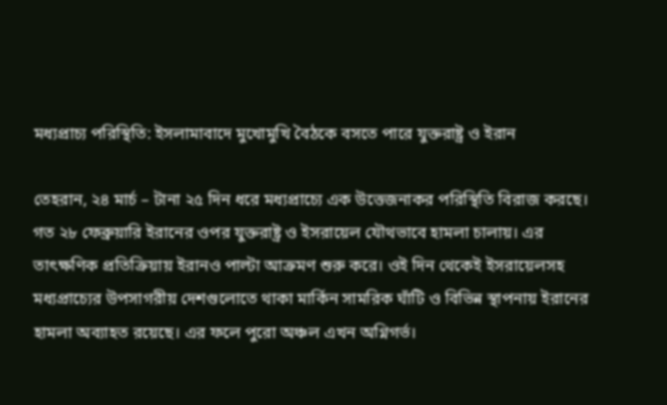মধ্যপ্রাচ্য পরিস্থিতি: ইসলামাবাদে মুখোমুখি বৈঠকে বসতে পারে যুক্তরাষ্ট্র ও ইরান

তেহরান, ২৪ মার্চ – টানা ২৫ দিন ধরে মধ্যপ্রাচ্যে এক উত্তেজনাকর পরিস্থিতি বিরাজ করছে। গত ২৮ ফেব্রুয়ারি ইরানের ওপর যুক্তরাষ্ট্র ও ইসরায়েল যৌথভাবে হামলা চালায়। এর তাৎক্ষণিক প্রতিক্রিয়ায় ইরানও পাল্টা আক্রমণ শুরু করে। ওই দিন থেকেই ইসরায়েলসহ মধ্যপ্রাচ্যের উপসাগরীয় দেশগুলোতে থাকা মার্কিন সামরিক ঘাঁটি ও বিভিন্ন স্থাপনায় ইরানের হামলা অব্যাহত রয়েছে। এর ফলে পুরো অঞ্চল এখন অগ্নিগর্ভ।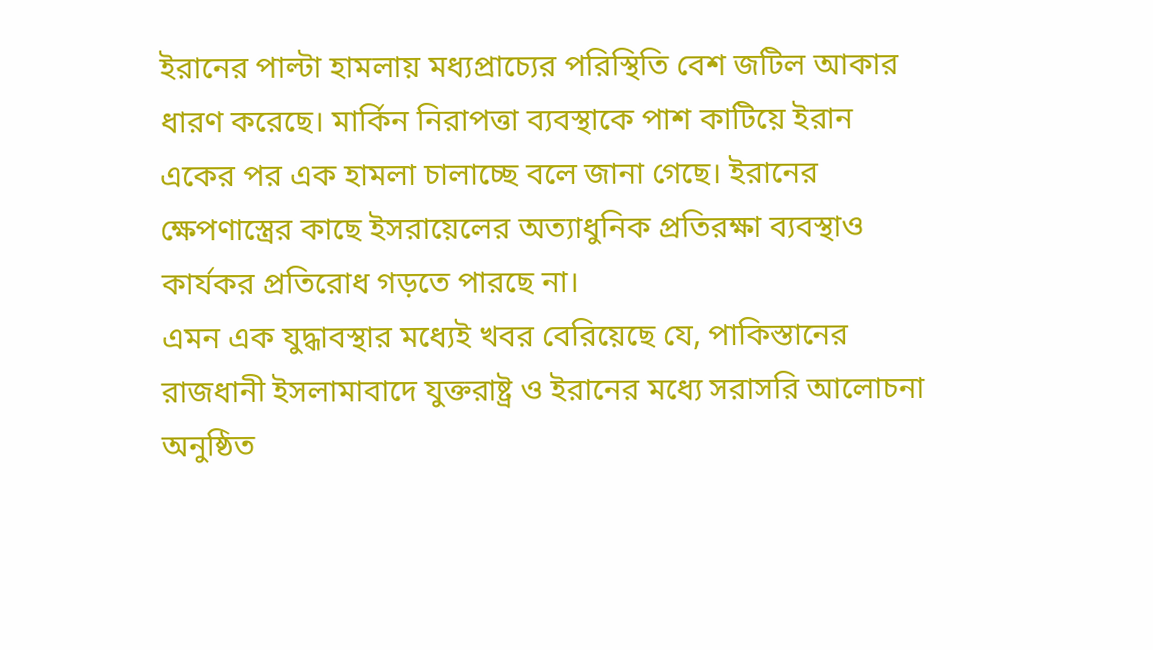ইরানের পাল্টা হামলায় মধ্যপ্রাচ্যের পরিস্থিতি বেশ জটিল আকার ধারণ করেছে। মার্কিন নিরাপত্তা ব্যবস্থাকে পাশ কাটিয়ে ইরান একের পর এক হামলা চালাচ্ছে বলে জানা গেছে। ইরানের ক্ষেপণাস্ত্রের কাছে ইসরায়েলের অত্যাধুনিক প্রতিরক্ষা ব্যবস্থাও কার্যকর প্রতিরোধ গড়তে পারছে না।
এমন এক যুদ্ধাবস্থার মধ্যেই খবর বেরিয়েছে যে, পাকিস্তানের রাজধানী ইসলামাবাদে যুক্তরাষ্ট্র ও ইরানের মধ্যে সরাসরি আলোচনা অনুষ্ঠিত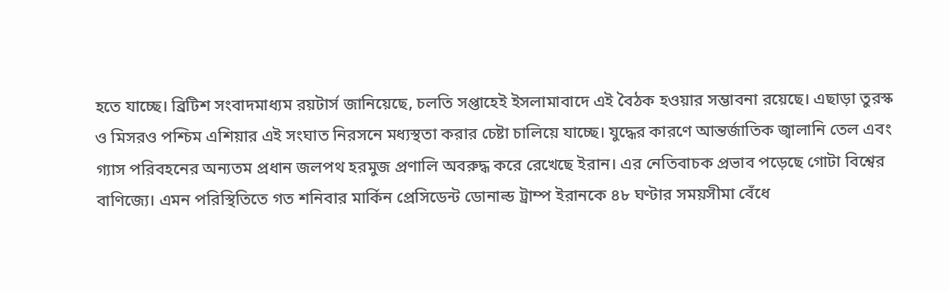হতে যাচ্ছে। ব্রিটিশ সংবাদমাধ্যম রয়টার্স জানিয়েছে, চলতি সপ্তাহেই ইসলামাবাদে এই বৈঠক হওয়ার সম্ভাবনা রয়েছে। এছাড়া তুরস্ক ও মিসরও পশ্চিম এশিয়ার এই সংঘাত নিরসনে মধ্যস্থতা করার চেষ্টা চালিয়ে যাচ্ছে। যুদ্ধের কারণে আন্তর্জাতিক জ্বালানি তেল এবং গ্যাস পরিবহনের অন্যতম প্রধান জলপথ হরমুজ প্রণালি অবরুদ্ধ করে রেখেছে ইরান। এর নেতিবাচক প্রভাব পড়েছে গোটা বিশ্বের বাণিজ্যে। এমন পরিস্থিতিতে গত শনিবার মার্কিন প্রেসিডেন্ট ডোনাল্ড ট্রাম্প ইরানকে ৪৮ ঘণ্টার সময়সীমা বেঁধে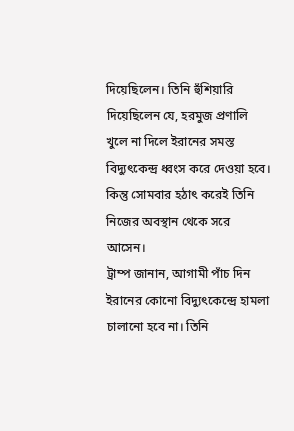দিয়েছিলেন। তিনি হুঁশিয়ারি দিয়েছিলেন যে, হরমুজ প্রণালি খুলে না দিলে ইরানের সমস্ত বিদ্যুৎকেন্দ্র ধ্বংস করে দেওয়া হবে। কিন্তু সোমবার হঠাৎ করেই তিনি নিজের অবস্থান থেকে সরে আসেন।
ট্রাম্প জানান, আগামী পাঁচ দিন ইরানের কোনো বিদ্যুৎকেন্দ্রে হামলা চালানো হবে না। তিনি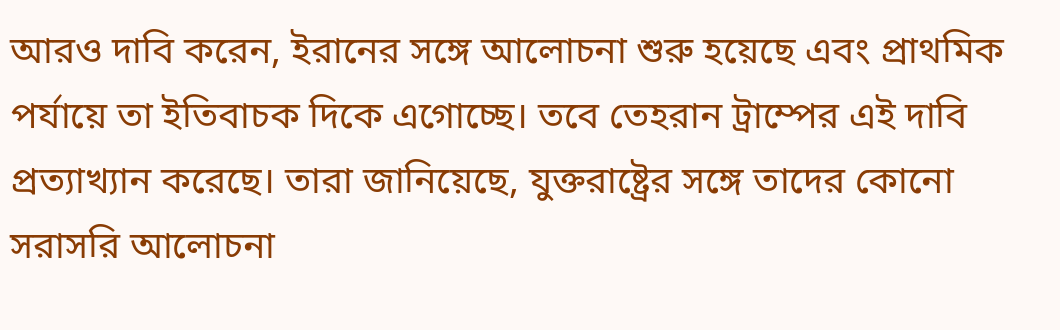আরও দাবি করেন, ইরানের সঙ্গে আলোচনা শুরু হয়েছে এবং প্রাথমিক পর্যায়ে তা ইতিবাচক দিকে এগোচ্ছে। তবে তেহরান ট্রাম্পের এই দাবি প্রত্যাখ্যান করেছে। তারা জানিয়েছে, যুক্তরাষ্ট্রের সঙ্গে তাদের কোনো সরাসরি আলোচনা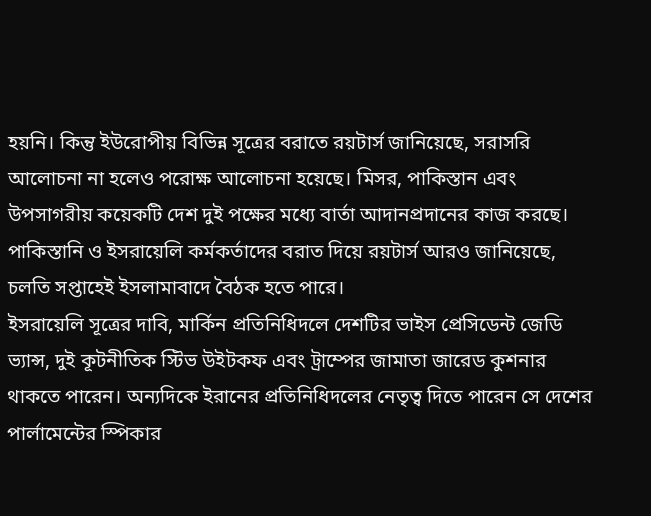হয়নি। কিন্তু ইউরোপীয় বিভিন্ন সূত্রের বরাতে রয়টার্স জানিয়েছে, সরাসরি আলোচনা না হলেও পরোক্ষ আলোচনা হয়েছে। মিসর, পাকিস্তান এবং উপসাগরীয় কয়েকটি দেশ দুই পক্ষের মধ্যে বার্তা আদানপ্রদানের কাজ করছে। পাকিস্তানি ও ইসরায়েলি কর্মকর্তাদের বরাত দিয়ে রয়টার্স আরও জানিয়েছে, চলতি সপ্তাহেই ইসলামাবাদে বৈঠক হতে পারে।
ইসরায়েলি সূত্রের দাবি, মার্কিন প্রতিনিধিদলে দেশটির ভাইস প্রেসিডেন্ট জেডি ভ্যান্স, দুই কূটনীতিক স্টিভ উইটকফ এবং ট্রাম্পের জামাতা জারেড কুশনার থাকতে পারেন। অন্যদিকে ইরানের প্রতিনিধিদলের নেতৃত্ব দিতে পারেন সে দেশের পার্লামেন্টের স্পিকার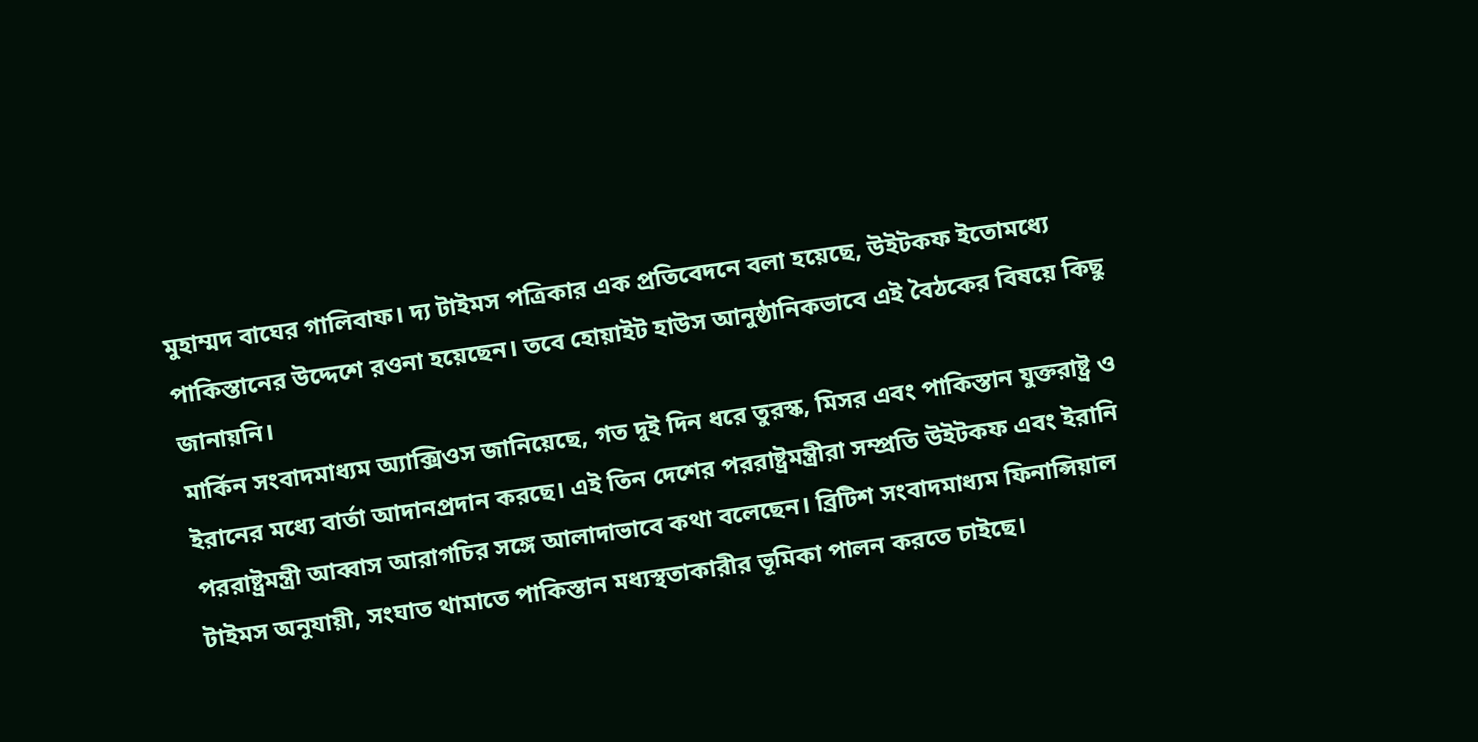মুহাম্মদ বাঘের গালিবাফ। দ্য টাইমস পত্রিকার এক প্রতিবেদনে বলা হয়েছে, উইটকফ ইতোমধ্যে পাকিস্তানের উদ্দেশে রওনা হয়েছেন। তবে হোয়াইট হাউস আনুষ্ঠানিকভাবে এই বৈঠকের বিষয়ে কিছু জানায়নি।
মার্কিন সংবাদমাধ্যম অ্যাক্সিওস জানিয়েছে, গত দুই দিন ধরে তুরস্ক, মিসর এবং পাকিস্তান যুক্তরাষ্ট্র ও ইরানের মধ্যে বার্তা আদানপ্রদান করছে। এই তিন দেশের পররাষ্ট্রমন্ত্রীরা সম্প্রতি উইটকফ এবং ইরানি পররাষ্ট্রমন্ত্রী আব্বাস আরাগচির সঙ্গে আলাদাভাবে কথা বলেছেন। ব্রিটিশ সংবাদমাধ্যম ফিনান্সিয়াল টাইমস অনুযায়ী, সংঘাত থামাতে পাকিস্তান মধ্যস্থতাকারীর ভূমিকা পালন করতে চাইছে।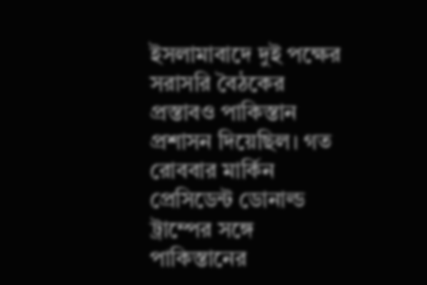ইসলামাবাদে দুই পক্ষের সরাসরি বৈঠকের প্রস্তাবও পাকিস্তান প্রশাসন দিয়েছিল। গত রোববার মার্কিন প্রেসিডেন্ট ডোনাল্ড ট্রাম্পের সঙ্গে পাকিস্তানের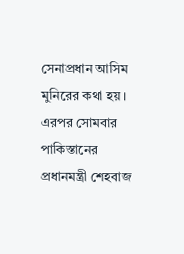সেনাপ্রধান আসিম মুনিরের কথা হয়। এরপর সোমবার পাকিস্তানের প্রধানমন্ত্রী শেহবাজ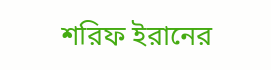শরিফ ইরানের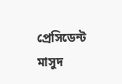প্রেসিডেন্ট মাসুদ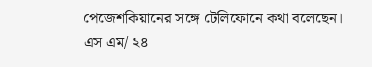পেজেশকিয়ানের সঙ্গে টেলিফোনে কথা বলেছেন।
এস এম/ ২৪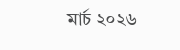মার্চ ২০২৬